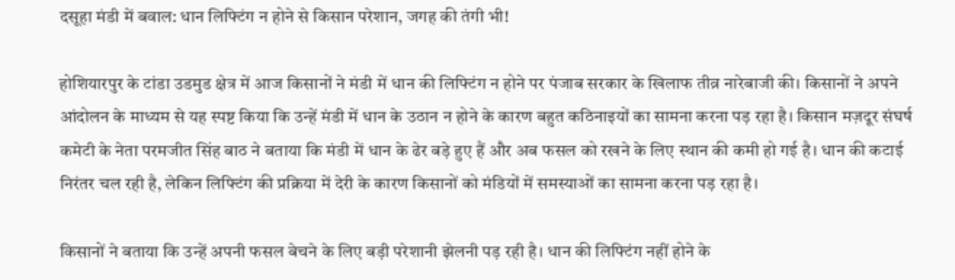दसूहा मंडी में बवाल: धान लिफ्टिंग न होने से किसान परेशान, जगह की तंगी भी!

होशियारपुर के टांडा उडमुड क्षेत्र में आज किसानों ने मंडी में धान की लिफ्टिंग न होने पर पंजाब सरकार के खिलाफ तीव्र नारेबाजी की। किसानों ने अपने आंदोलन के माध्यम से यह स्पष्ट किया कि उन्हें मंडी में धान के उठान न होने के कारण बहुत कठिनाइयों का सामना करना पड़ रहा है। किसान मज़दूर संघर्ष कमेटी के नेता परमजीत सिंह बाठ ने बताया कि मंडी में धान के ढेर बड़े हुए हैं और अब फसल को रखने के लिए स्थान की कमी हो गई है। धान की कटाई निरंतर चल रही है, लेकिन लिफ्टिंग की प्रक्रिया में देरी के कारण किसानों को मंडियों में समस्याओं का सामना करना पड़ रहा है।

किसानों ने बताया कि उन्हें अपनी फसल बेचने के लिए बड़ी परेशानी झेलनी पड़ रही है। धान की लिफ्टिंग नहीं होने के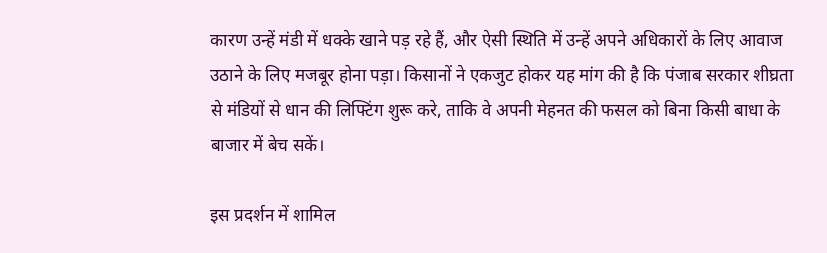कारण उन्हें मंडी में धक्के खाने पड़ रहे हैं, और ऐसी स्थिति में उन्हें अपने अधिकारों के लिए आवाज उठाने के लिए मजबूर होना पड़ा। किसानों ने एकजुट होकर यह मांग की है कि पंजाब सरकार शीघ्रता से मंडियों से धान की लिफ्टिंग शुरू करे, ताकि वे अपनी मेहनत की फसल को बिना किसी बाधा के बाजार में बेच सकें।

इस प्रदर्शन में शामिल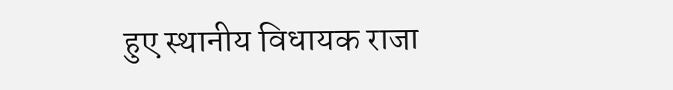हुए स्थानीय विधायक राजा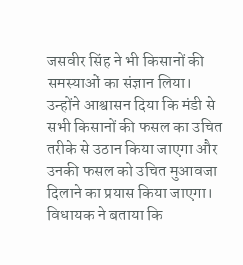जसवीर सिंह ने भी किसानों की समस्याओं का संज्ञान लिया। उन्होंने आश्वासन दिया कि मंडी से सभी किसानों की फसल का उचित तरीके से उठान किया जाएगा और उनकी फसल को उचित मुआवजा दिलाने का प्रयास किया जाएगा। विधायक ने बताया कि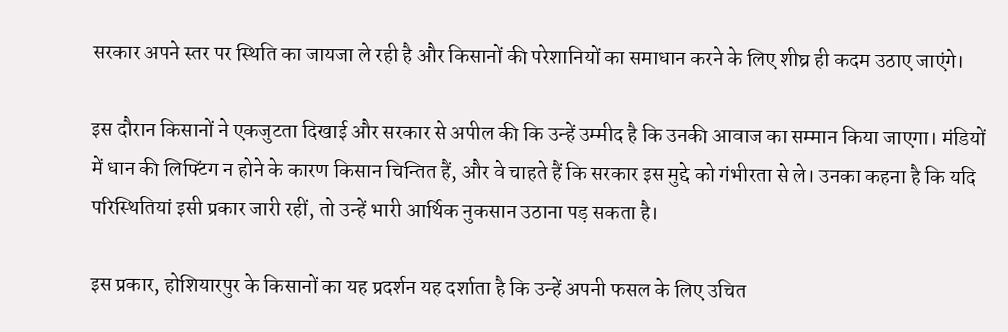सरकार अपने स्तर पर स्थिति का जायजा ले रही है और किसानों की परेशानियों का समाधान करने के लिए शीघ्र ही कदम उठाए जाएंगे।

इस दौरान किसानों ने एकजुटता दिखाई और सरकार से अपील की कि उन्हें उम्मीद है कि उनकी आवाज का सम्मान किया जाएगा। मंडियों में धान की लिफ्टिंग न होने के कारण किसान चिन्तित हैं, और वे चाहते हैं कि सरकार इस मुद्दे को गंभीरता से ले। उनका कहना है कि यदि परिस्थितियां इसी प्रकार जारी रहीं, तो उन्हें भारी आर्थिक नुकसान उठाना पड़ सकता है।

इस प्रकार, होशियारपुर के किसानों का यह प्रदर्शन यह दर्शाता है कि उन्हें अपनी फसल के लिए उचित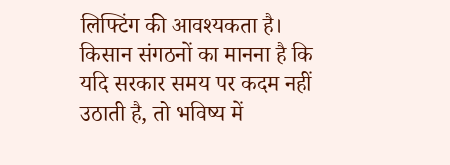लिफ्टिंग की आवश्यकता है। किसान संगठनों का मानना है कि यदि सरकार समय पर कदम नहीं उठाती है, तो भविष्य में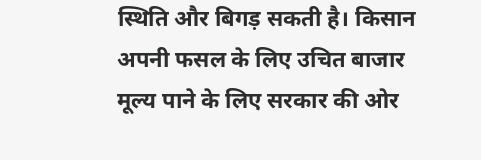स्थिति और बिगड़ सकती है। किसान अपनी फसल के लिए उचित बाजार मूल्य पाने के लिए सरकार की ओर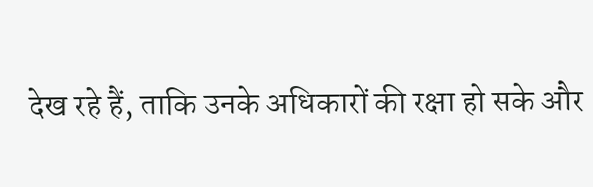देख रहे हैं, ताकि उनके अधिकारों की रक्षा हो सके और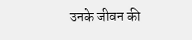उनके जीवन की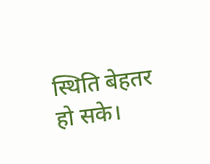स्थिति बेहतर हो सके।